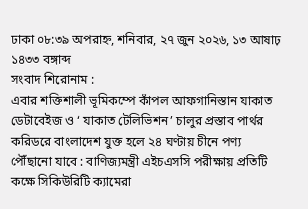ঢাকা ০৮:৩৯ অপরাহ্ন, শনিবার, ২৭ জুন ২০২৬, ১৩ আষাঢ় ১৪৩৩ বঙ্গাব্দ
সংবাদ শিরোনাম :
এবার শক্তিশালী ভূমিকম্পে কাঁপল আফগানিস্তান যাকাত ডেটাবেইজ ও ‘ যাকাত টেলিভিশন’ চালুর প্রস্তাব পার্থর করিডরে বাংলাদেশ যুক্ত হলে ২৪ ঘণ্টায় চীনে পণ্য পৌঁছানো যাবে : বাণিজ্যমন্ত্রী এইচএসসি পরীক্ষায় প্রতিটি কক্ষে সিকিউরিটি ক্যামেরা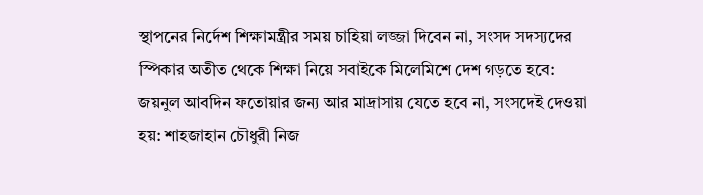স্থাপনের নির্দেশ শিক্ষামন্ত্রীর সময় চাহিয়া লজ্জা দিবেন না, সংসদ সদস্যদের স্পিকার অতীত থেকে শিক্ষা নিয়ে সবাইকে মিলেমিশে দেশ গড়তে হবে: জয়নুল আবদিন ফতোয়ার জন্য আর মাদ্রাসায় যেতে হবে না, সংসদেই দেওয়া হয়: শাহজাহান চৌধুরী নিজ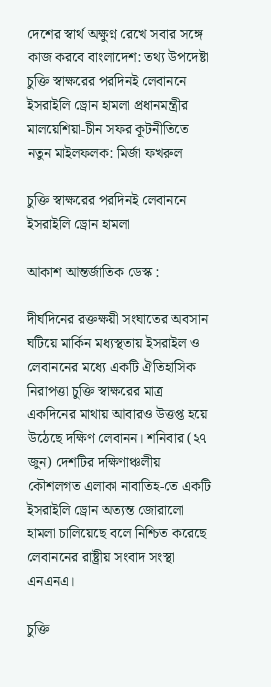দেশের স্বার্থ অক্ষুণ্ন রেখে সবার সঙ্গে কাজ করবে বাংলাদেশ: তথ্য উপদেষ্টা চুক্তি স্বাক্ষরের পরদিনই লেবাননে ইসরাইলি ড্রোন হামলা প্রধানমন্ত্রীর মালয়েশিয়া-চীন সফর কূটনীতিতে নতুন মাইলফলক: মির্জা ফখরুল

চুক্তি স্বাক্ষরের পরদিনই লেবাননে ইসরাইলি ড্রোন হামলা

আকাশ আন্তর্জাতিক ডেস্ক :

দীর্ঘদিনের রক্তক্ষয়ী সংঘাতের অবসান ঘটিয়ে মার্কিন মধ্যস্থতায় ইসরাইল ও লেবাননের মধ্যে একটি ঐতিহাসিক নিরাপত্তা চুক্তি স্বাক্ষরের মাত্র একদিনের মাথায় আবারও উত্তপ্ত হয়ে উঠেছে দক্ষিণ লেবানন। শনিবার (২৭ জুন) দেশটির দক্ষিণাঞ্চলীয় কৌশলগত এলাকা নাবাতিহ-তে একটি ইসরাইলি ড্রোন অত্যন্ত জোরালো হামলা চালিয়েছে বলে নিশ্চিত করেছে লেবাননের রাষ্ট্রীয় সংবাদ সংস্থা এনএনএ।

চুক্তি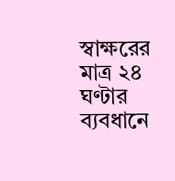স্বাক্ষরের মাত্র ২৪ ঘণ্টার ব্যবধানে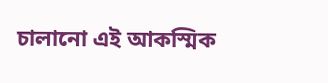চালানো এই আকস্মিক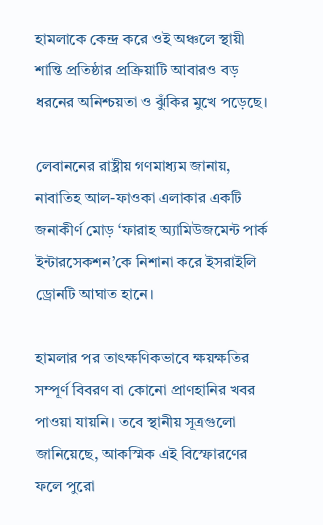হামলাকে কেন্দ্র করে ওই অঞ্চলে স্থায়ী শান্তি প্রতিষ্ঠার প্রক্রিয়াটি আবারও বড় ধরনের অনিশ্চয়তা ও ঝুঁকির মুখে পড়েছে।

লেবাননের রাষ্ট্রীয় গণমাধ্যম জানায়, নাবাতিহ আল-ফাওকা এলাকার একটি জনাকীর্ণ মোড় ‘ফারাহ অ্যামিউজমেন্ট পার্ক ইন্টারসেকশন’কে নিশানা করে ইসরাইলি ড্রোনটি আঘাত হানে।

হামলার পর তাৎক্ষণিকভাবে ক্ষয়ক্ষতির সম্পূর্ণ বিবরণ বা কোনো প্রাণহানির খবর পাওয়া যায়নি। তবে স্থানীয় সূত্রগুলো জানিয়েছে, আকস্মিক এই বিস্ফোরণের ফলে পুরো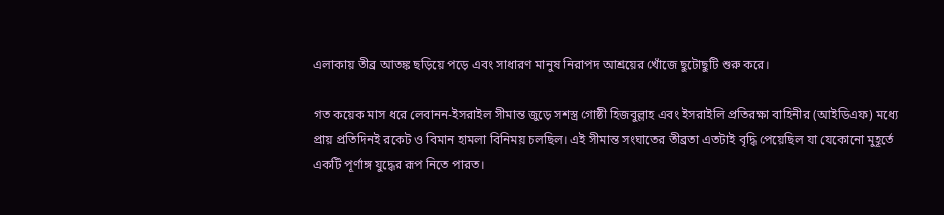এলাকায় তীব্র আতঙ্ক ছড়িয়ে পড়ে এবং সাধারণ মানুষ নিরাপদ আশ্রয়ের খোঁজে ছুটোছুটি শুরু করে।

গত কয়েক মাস ধরে লেবানন-ইসরাইল সীমান্ত জুড়ে সশস্ত্র গোষ্ঠী হিজবুল্লাহ এবং ইসরাইলি প্রতিরক্ষা বাহিনীর (আইডিএফ) মধ্যে প্রায় প্রতিদিনই রকেট ও বিমান হামলা বিনিময় চলছিল। এই সীমান্ত সংঘাতের তীব্রতা এতটাই বৃদ্ধি পেয়েছিল যা যেকোনো মুহূর্তে একটি পূর্ণাঙ্গ যুদ্ধের রূপ নিতে পারত।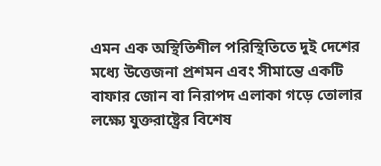এমন এক অস্থিতিশীল পরিস্থিতিতে দুই দেশের মধ্যে উত্তেজনা প্রশমন এবং সীমান্তে একটি বাফার জোন বা নিরাপদ এলাকা গড়ে তোলার লক্ষ্যে যুক্তরাষ্ট্রের বিশেষ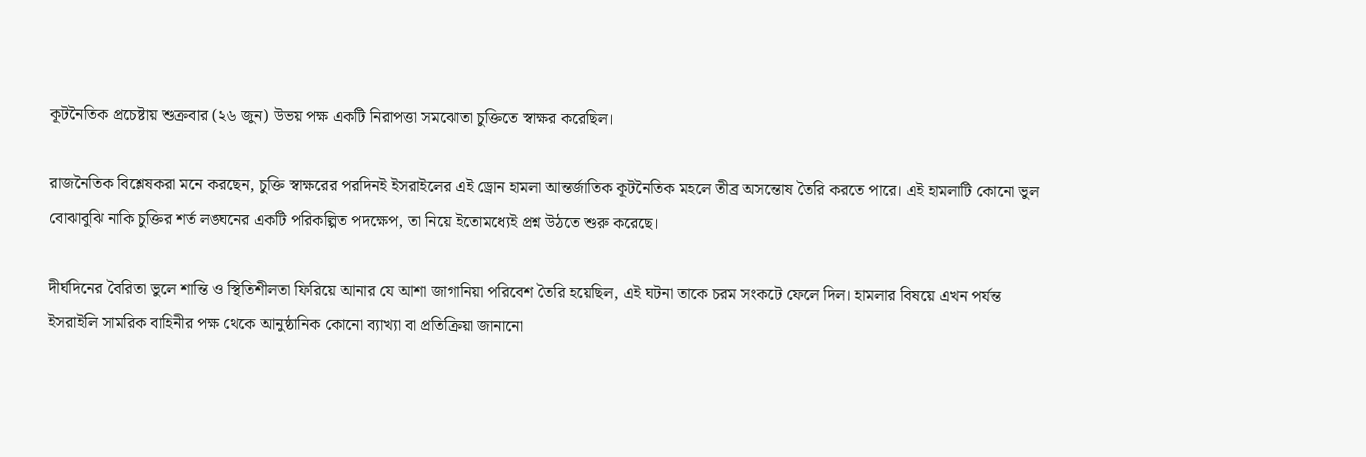কূটনৈতিক প্রচেষ্টায় শুক্রবার (২৬ জুন) উভয় পক্ষ একটি নিরাপত্তা সমঝোতা চুক্তিতে স্বাক্ষর করেছিল।

রাজনৈতিক বিশ্লেষকরা মনে করছেন, চুক্তি স্বাক্ষরের পরদিনই ইসরাইলের এই ড্রোন হামলা আন্তর্জাতিক কূটনৈতিক মহলে তীব্র অসন্তোষ তৈরি করতে পারে। এই হামলাটি কোনো ভুল বোঝাবুঝি নাকি চুক্তির শর্ত লঙ্ঘনের একটি পরিকল্পিত পদক্ষেপ, তা নিয়ে ইতোমধ্যেই প্রশ্ন উঠতে শুরু করেছে।

দীর্ঘদিনের বৈরিতা ভুলে শান্তি ও স্থিতিশীলতা ফিরিয়ে আনার যে আশা জাগানিয়া পরিবেশ তৈরি হয়েছিল, এই ঘটনা তাকে চরম সংকটে ফেলে দিল। হামলার বিষয়ে এখন পর্যন্ত ইসরাইলি সামরিক বাহিনীর পক্ষ থেকে আনুষ্ঠানিক কোনো ব্যাখ্যা বা প্রতিক্রিয়া জানানো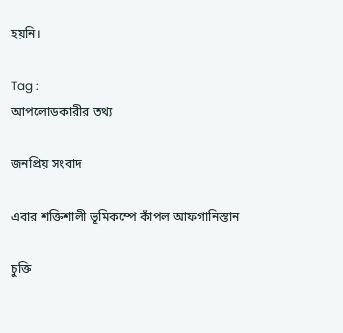হয়নি।

Tag :
আপলোডকারীর তথ্য

জনপ্রিয় সংবাদ

এবার শক্তিশালী ভূমিকম্পে কাঁপল আফগানিস্তান

চুক্তি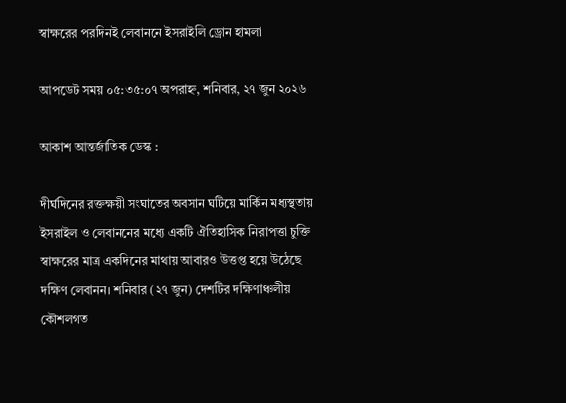স্বাক্ষরের পরদিনই লেবাননে ইসরাইলি ড্রোন হামলা

আপডেট সময় ০৫:৩৫:০৭ অপরাহ্ন, শনিবার, ২৭ জুন ২০২৬

আকাশ আন্তর্জাতিক ডেস্ক :

দীর্ঘদিনের রক্তক্ষয়ী সংঘাতের অবসান ঘটিয়ে মার্কিন মধ্যস্থতায় ইসরাইল ও লেবাননের মধ্যে একটি ঐতিহাসিক নিরাপত্তা চুক্তি স্বাক্ষরের মাত্র একদিনের মাথায় আবারও উত্তপ্ত হয়ে উঠেছে দক্ষিণ লেবানন। শনিবার (২৭ জুন) দেশটির দক্ষিণাঞ্চলীয় কৌশলগত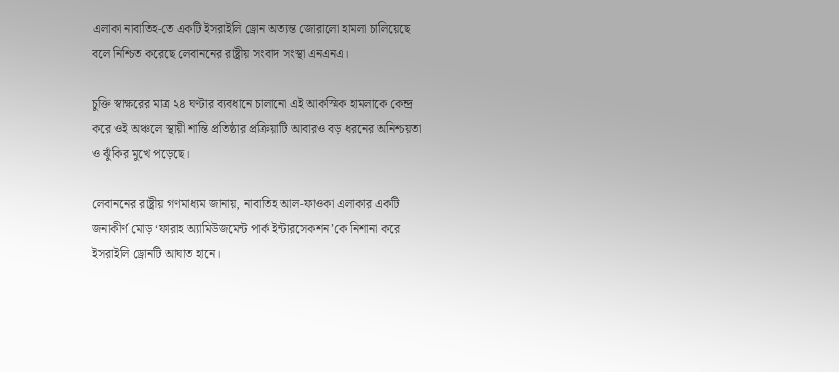এলাকা নাবাতিহ-তে একটি ইসরাইলি ড্রোন অত্যন্ত জোরালো হামলা চালিয়েছে বলে নিশ্চিত করেছে লেবাননের রাষ্ট্রীয় সংবাদ সংস্থা এনএনএ।

চুক্তি স্বাক্ষরের মাত্র ২৪ ঘণ্টার ব্যবধানে চালানো এই আকস্মিক হামলাকে কেন্দ্র করে ওই অঞ্চলে স্থায়ী শান্তি প্রতিষ্ঠার প্রক্রিয়াটি আবারও বড় ধরনের অনিশ্চয়তা ও ঝুঁকির মুখে পড়েছে।

লেবাননের রাষ্ট্রীয় গণমাধ্যম জানায়, নাবাতিহ আল-ফাওকা এলাকার একটি জনাকীর্ণ মোড় ‘ফারাহ অ্যামিউজমেন্ট পার্ক ইন্টারসেকশন’কে নিশানা করে ইসরাইলি ড্রোনটি আঘাত হানে।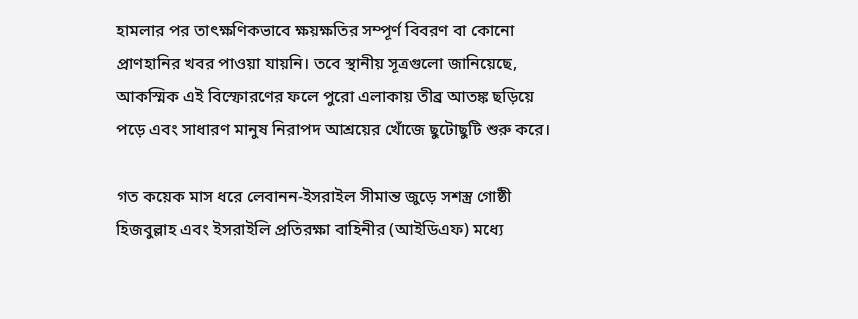হামলার পর তাৎক্ষণিকভাবে ক্ষয়ক্ষতির সম্পূর্ণ বিবরণ বা কোনো প্রাণহানির খবর পাওয়া যায়নি। তবে স্থানীয় সূত্রগুলো জানিয়েছে, আকস্মিক এই বিস্ফোরণের ফলে পুরো এলাকায় তীব্র আতঙ্ক ছড়িয়ে পড়ে এবং সাধারণ মানুষ নিরাপদ আশ্রয়ের খোঁজে ছুটোছুটি শুরু করে।

গত কয়েক মাস ধরে লেবানন-ইসরাইল সীমান্ত জুড়ে সশস্ত্র গোষ্ঠী হিজবুল্লাহ এবং ইসরাইলি প্রতিরক্ষা বাহিনীর (আইডিএফ) মধ্যে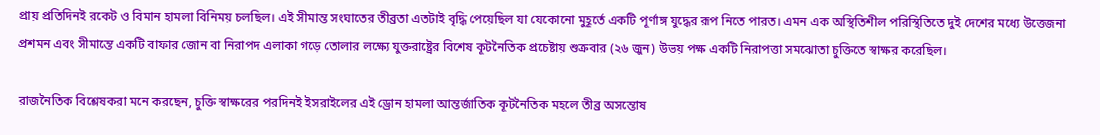প্রায় প্রতিদিনই রকেট ও বিমান হামলা বিনিময় চলছিল। এই সীমান্ত সংঘাতের তীব্রতা এতটাই বৃদ্ধি পেয়েছিল যা যেকোনো মুহূর্তে একটি পূর্ণাঙ্গ যুদ্ধের রূপ নিতে পারত। এমন এক অস্থিতিশীল পরিস্থিতিতে দুই দেশের মধ্যে উত্তেজনা প্রশমন এবং সীমান্তে একটি বাফার জোন বা নিরাপদ এলাকা গড়ে তোলার লক্ষ্যে যুক্তরাষ্ট্রের বিশেষ কূটনৈতিক প্রচেষ্টায় শুক্রবার (২৬ জুন) উভয় পক্ষ একটি নিরাপত্তা সমঝোতা চুক্তিতে স্বাক্ষর করেছিল।

রাজনৈতিক বিশ্লেষকরা মনে করছেন, চুক্তি স্বাক্ষরের পরদিনই ইসরাইলের এই ড্রোন হামলা আন্তর্জাতিক কূটনৈতিক মহলে তীব্র অসন্তোষ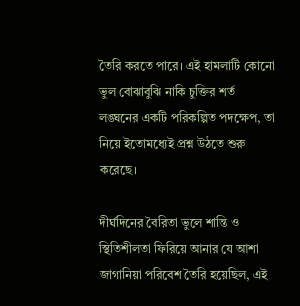তৈরি করতে পারে। এই হামলাটি কোনো ভুল বোঝাবুঝি নাকি চুক্তির শর্ত লঙ্ঘনের একটি পরিকল্পিত পদক্ষেপ, তা নিয়ে ইতোমধ্যেই প্রশ্ন উঠতে শুরু করেছে।

দীর্ঘদিনের বৈরিতা ভুলে শান্তি ও স্থিতিশীলতা ফিরিয়ে আনার যে আশা জাগানিয়া পরিবেশ তৈরি হয়েছিল, এই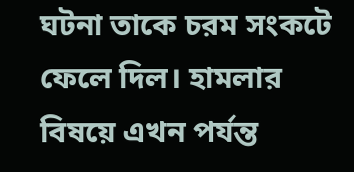ঘটনা তাকে চরম সংকটে ফেলে দিল। হামলার বিষয়ে এখন পর্যন্ত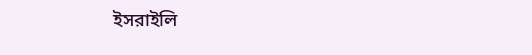ইসরাইলি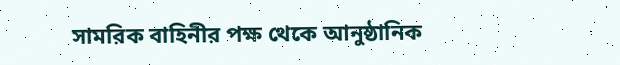সামরিক বাহিনীর পক্ষ থেকে আনুষ্ঠানিক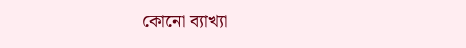কোনো ব্যাখ্যা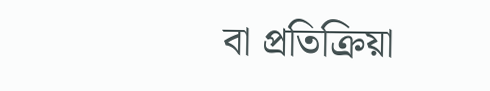বা প্রতিক্রিয়া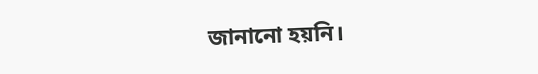জানানো হয়নি।